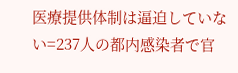医療提供体制は逼迫していない=237人の都内感染者で官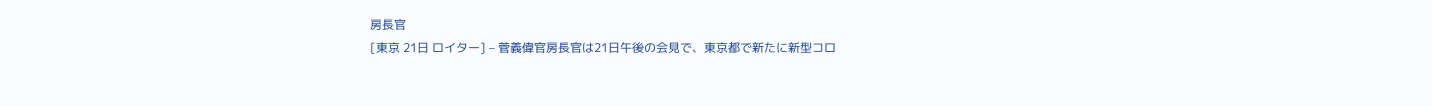房長官
[東京 21日 ロイター] – 菅義偉官房長官は21日午後の会見で、東京都で新たに新型コロ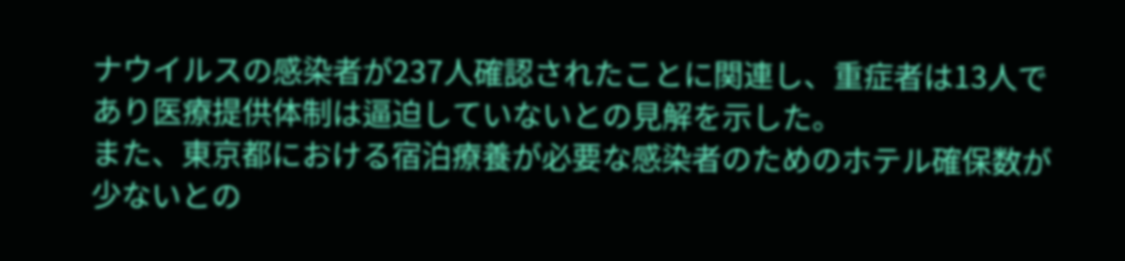ナウイルスの感染者が237人確認されたことに関連し、重症者は13人であり医療提供体制は逼迫していないとの見解を示した。
また、東京都における宿泊療養が必要な感染者のためのホテル確保数が少ないとの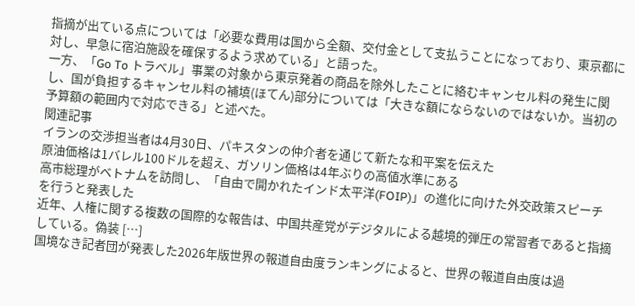指摘が出ている点については「必要な費用は国から全額、交付金として支払うことになっており、東京都に対し、早急に宿泊施設を確保するよう求めている」と語った。
一方、「Go To トラベル」事業の対象から東京発着の商品を除外したことに絡むキャンセル料の発生に関し、国が負担するキャンセル料の補填(ほてん)部分については「大きな額にならないのではないか。当初の予算額の範囲内で対応できる」と述べた。
関連記事
イランの交渉担当者は4月30日、パキスタンの仲介者を通じて新たな和平案を伝えた
原油価格は1バレル100ドルを超え、ガソリン価格は4年ぶりの高値水準にある
高市総理がベトナムを訪問し、「自由で開かれたインド太平洋(FOIP)」の進化に向けた外交政策スピーチを行うと発表した
近年、人権に関する複数の国際的な報告は、中国共産党がデジタルによる越境的弾圧の常習者であると指摘している。偽装 […]
国境なき記者団が発表した2026年版世界の報道自由度ランキングによると、世界の報道自由度は過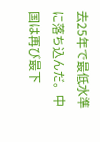去25年で最低水準に落ち込んだ。中国は再び最下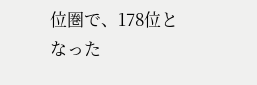位圏で、178位となった